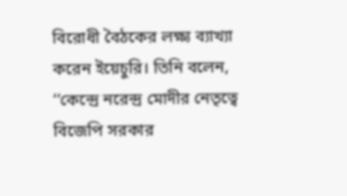বিরোধী বৈঠকের লক্ষ্য ব্যাখ্যা করেন ইয়েচুরি। তিনি বলেন, ‘‘কেন্দ্রে নরেন্দ্র মোদীর নেতৃত্বে বিজেপি সরকার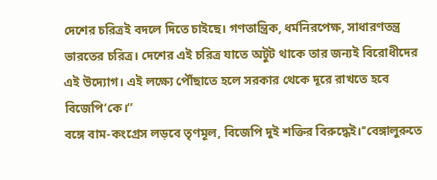দেশের চরিত্রই বদলে দিতে চাইছে। গণতান্ত্রিক, ধর্মনিরপেক্ষ, সাধারণতন্ত্র ভারতের চরিত্র। দেশের এই চরিত্র যাতে অটুট থাকে তার জন্যই বিরোধীদের এই উদ্যোগ। এই লক্ষ্যে পৌঁছাতে হলে সরকার থেকে দূরে রাখতে হবে বিজেপি’কে।’’
বঙ্গে বাম-কংগ্রেস লড়বে তৃণমূল, বিজেপি দুই শক্তির বিরুদ্ধেই।’’বেঙ্গালুরুতে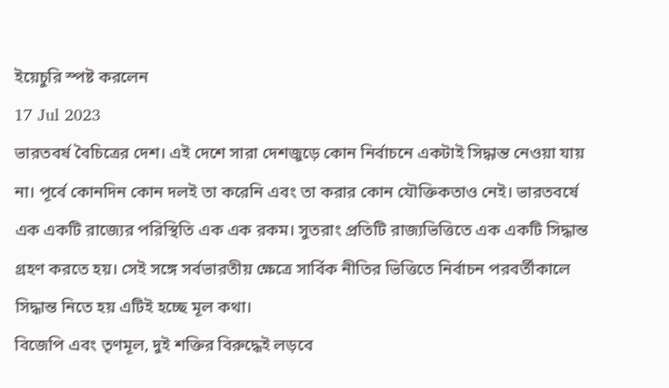ইয়েচুরি স্পষ্ট করলেন
17 Jul 2023
ভারতবর্ষ বৈচিত্রের দেশ। এই দেশে সারা দেশজুড়ে কোন নির্বাচনে একটাই সিদ্ধান্ত নেওয়া যায় না। পূর্বে কোনদিন কোন দলই তা করেনি এবং তা করার কোন যৌক্তিকতাও নেই। ভারতবর্ষে এক একটি রাজ্যের পরিস্থিতি এক এক রকম। সুতরাং প্রতিটি রাজ্যভিত্তিতে এক একটি সিদ্ধান্ত গ্রহণ করতে হয়। সেই সঙ্গে সর্বভারতীয় ক্ষেত্রে সার্বিক নীতির ভিত্তিতে নির্বাচন পরবর্তীকালে সিদ্ধান্ত নিতে হয় এটিই হচ্ছে মূল কথা।
বিজেপি এবং তৃণমূল, দুই শক্তির বিরুদ্ধেই লড়বে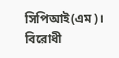সিপিআই(এম)। বিরোধী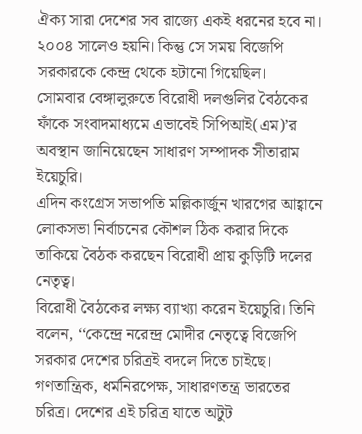ঐক্য সারা দেশের সব রাজ্যে একই ধরনের হবে না। ২০০৪ সালেও হয়নি। কিন্তু সে সময় বিজেপি সরকারকে কেন্দ্র থেকে হটানো গিয়েছিল।
সোমবার বেঙ্গালুরুতে বিরোধী দলগুলির বৈঠকের ফাঁকে সংবাদমাধ্যমে এভাবেই সিপিআই(এম)’র অবস্থান জানিয়েছেন সাধারণ সম্পাদক সীতারাম ইয়েচুরি।
এদিন কংগ্রেস সভাপতি মল্লিকার্জুন খারগের আহ্বানে লোকসভা নির্বাচনের কৌশল ঠিক করার দিকে তাকিয়ে বৈঠক করছেন বিরোধী প্রায় কুড়িটি দলের নেতৃত্ব।
বিরোধী বৈঠকের লক্ষ্য ব্যাখ্যা করেন ইয়েচুরি। তিনি বলেন, ‘‘কেন্দ্রে নরেন্দ্র মোদীর নেতৃত্বে বিজেপি সরকার দেশের চরিত্রই বদলে দিতে চাইছে। গণতান্ত্রিক, ধর্মনিরপেক্ষ, সাধারণতন্ত্র ভারতের চরিত্র। দেশের এই চরিত্র যাতে অটুট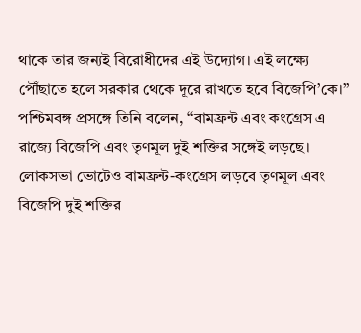থাকে তার জন্যই বিরোধীদের এই উদ্যোগ। এই লক্ষ্যে পৌঁছাতে হলে সরকার থেকে দূরে রাখতে হবে বিজেপি’কে।’’
পশ্চিমবঙ্গ প্রসঙ্গে তিনি বলেন, ‘‘বামফ্রন্ট এবং কংগ্রেস এ রাজ্যে বিজেপি এবং তৃণমূল দুই শক্তির সঙ্গেই লড়ছে। লোকসভা ভোটেও বামফ্রন্ট-কংগ্রেস লড়বে তৃণমূল এবং বিজেপি দুই শক্তির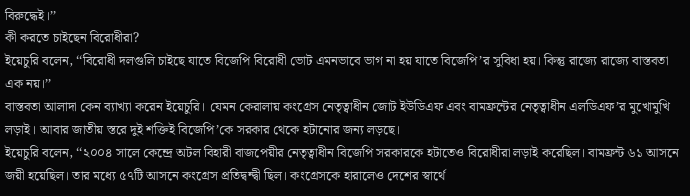বিরুদ্ধেই।’’
কী করতে চাইছেন বিরোধীরা?
ইয়েচুরি বলেন, ‘‘বিরোধী দলগুলি চাইছে যাতে বিজেপি বিরোধী ভোট এমনভাবে ভাগ না হয় যাতে বিজেপি’র সুবিধা হয়। কিন্তু রাজ্যে রাজ্যে বাস্তবতা এক নয়।’’
বাস্তবতা আলাদা কেন ব্যাখ্যা করেন ইয়েচুরি। যেমন কেরালায় কংগ্রেস নেতৃত্বাধীন জোট ইউডিএফ এবং বামফ্রন্টের নেতৃত্বাধীন এলডিএফ’র মুখোমুখি লড়াই। আবার জাতীয় স্তরে দুই শক্তিই বিজেপি’কে সরকার থেকে হটানোর জন্য লড়ছে।
ইয়েচুরি বলেন, ‘‘২০০৪ সালে কেন্দ্রে অটল বিহারী বাজপেয়ীর নেতৃত্বাধীন বিজেপি সরকারকে হটাতেও বিরোধীরা লড়াই করেছিল। বামফ্রন্ট ৬১ আসনে জয়ী হয়েছিল। তার মধ্যে ৫৭টি আসনে কংগ্রেস প্রতিদ্বন্দ্বী ছিল। কংগ্রেসকে হারালেও দেশের স্বার্থে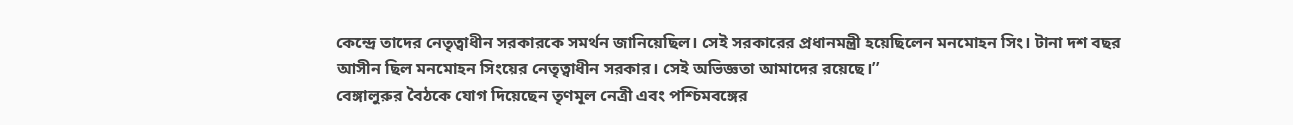কেন্দ্রে তাদের নেতৃত্বাধীন সরকারকে সমর্থন জানিয়েছিল। সেই সরকারের প্রধানমন্ত্রী হয়েছিলেন মনমোহন সিং। টানা দশ বছর আসীন ছিল মনমোহন সিংয়ের নেতৃত্বাধীন সরকার। সেই অভিজ্ঞতা আমাদের রয়েছে।’’
বেঙ্গালুরুর বৈঠকে যোগ দিয়েছেন তৃণমূল নেত্রী এবং পশ্চিমবঙ্গের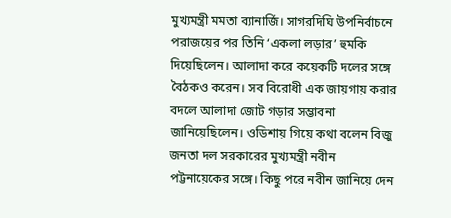মুখ্যমন্ত্রী মমতা ব্যানার্জি। সাগরদিঘি উপনির্বাচনে পরাজয়ের পর তিনি ‘একলা লড়ার’ হুমকি দিয়েছিলেন। আলাদা করে কয়েকটি দলের সঙ্গে বৈঠকও করেন। সব বিরোধী এক জায়গায় করার বদলে আলাদা জোট গড়ার সম্ভাবনা জানিয়েছিলেন। ওডিশায় গিয়ে কথা বলেন বিজু জনতা দল সরকারের মুখ্যমন্ত্রী নবীন পট্টনায়েকের সঙ্গে। কিছু পরে নবীন জানিয়ে দেন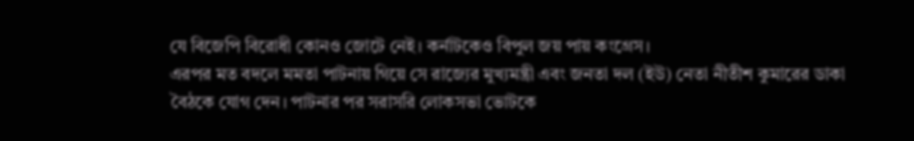যে বিজেপি বিরোধী কোনও জোটে নেই। কর্নাটকেও বিপুল জয় পায় কংগ্রেস।
এরপর মত বদলে মমতা পাটনায় গিয়ে সে রাজ্যের মুখ্যমন্ত্রী এবং জনতা দল (ইউ) নেতা নীতীশ কুমারের ডাকা বৈঠকে যোগ দেন। পাটনার পর সরাসরি লোকসভা ভোটকে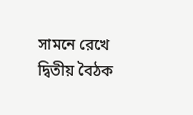সামনে রেখে দ্বিতীয় বৈঠক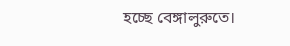হচ্ছে বেঙ্গালুরুতে।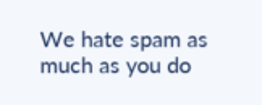We hate spam as much as you do